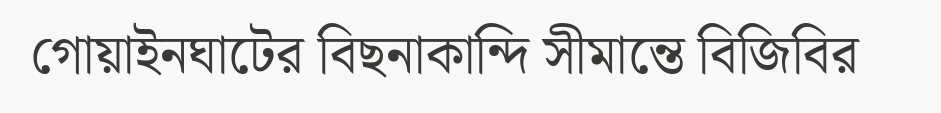গোয়াইনঘাটের বিছনাকান্দি সীমান্তে বিজিবির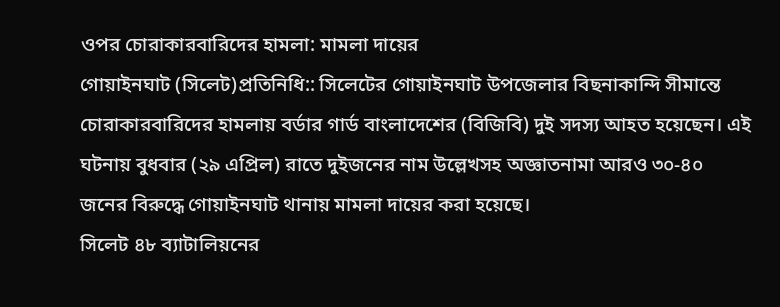ওপর চোরাকারবারিদের হামলা: মামলা দায়ের
গোয়াইনঘাট (সিলেট)প্রতিনিধি:: সিলেটের গোয়াইনঘাট উপজেলার বিছনাকান্দি সীমান্তে চোরাকারবারিদের হামলায় বর্ডার গার্ড বাংলাদেশের (বিজিবি) দুই সদস্য আহত হয়েছেন। এই ঘটনায় বুধবার (২৯ এপ্রিল) রাতে দুইজনের নাম উল্লেখসহ অজ্ঞাতনামা আরও ৩০-৪০ জনের বিরুদ্ধে গোয়াইনঘাট থানায় মামলা দায়ের করা হয়েছে।
সিলেট ৪৮ ব্যাটালিয়নের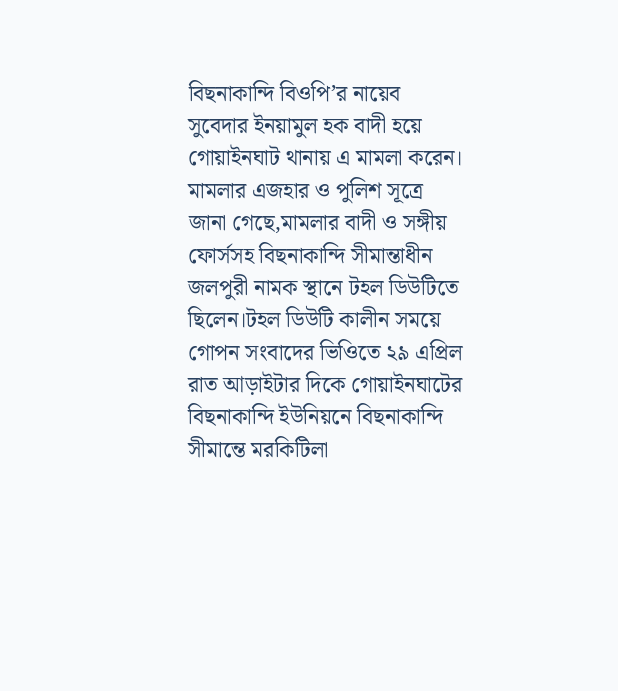বিছনাকান্দি বিওপি’র নায়েব সুবেদার ইনয়ামুল হক বাদী হয়ে গোয়াইনঘাট থানায় এ মামলা করেন।
মামলার এজহার ও পুলিশ সূত্রে জানা গেছে,মামলার বাদী ও সঙ্গীয় ফোর্সসহ বিছনাকান্দি সীমান্তাধীন জলপুরী নামক স্থানে টহল ডিউটিতে ছিলেন।টহল ডিউটি কালীন সময়ে গোপন সংবাদের ভিওিতে ২৯ এপ্রিল রাত আড়াইটার দিকে গোয়াইনঘাটের বিছনাকান্দি ইউনিয়নে বিছনাকান্দি সীমান্তে মরকিটিলা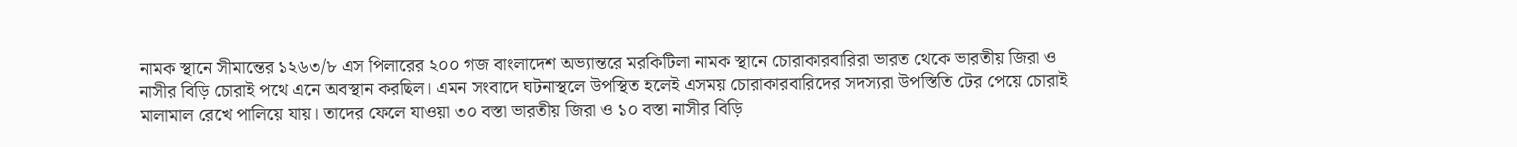নামক স্থানে সীমান্তের ১২৬৩/৮ এস পিলারের ২০০ গজ বাংলাদেশ অভ্যান্তরে মরকিটিলা নামক স্থানে চোরাকারবারিরা ভারত থেকে ভারতীয় জিরা ও নাসীর বিড়ি চোরাই পথে এনে অবস্থান করছিল। এমন সংবাদে ঘটনাস্থলে উপস্থিত হলেই এসময় চোরাকারবারিদের সদস্যরা উপস্তিতি টের পেয়ে চোরাই মালামাল রেখে পালিয়ে যায়। তাদের ফেলে যাওয়া ৩০ বস্তা ভারতীয় জিরা ও ১০ বস্তা নাসীর বিড়ি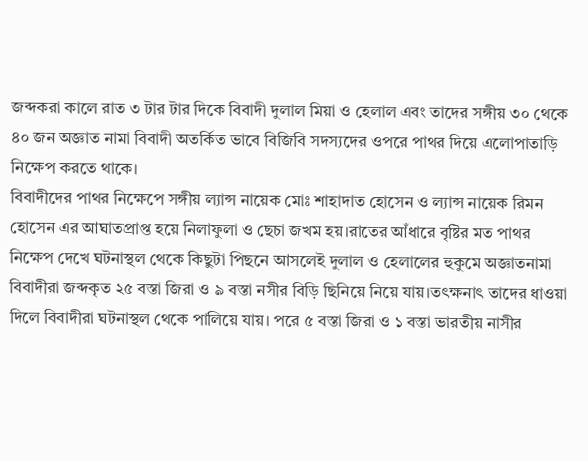জব্দকরা কালে রাত ৩ টার টার দিকে বিবাদী দুলাল মিয়া ও হেলাল এবং তাদের সঙ্গীয় ৩০ থেকে ৪০ জন অজ্ঞাত নামা বিবাদী অতর্কিত ভাবে বিজিবি সদস্যদের ওপরে পাথর দিয়ে এলোপাতাড়ি নিক্ষেপ করতে থাকে।
বিবাদীদের পাথর নিক্ষেপে সঙ্গীয় ল্যান্স নায়েক মোঃ শাহাদাত হোসেন ও ল্যান্স নায়েক রিমন হোসেন এর আঘাতপ্রাপ্ত হয়ে নিলাফুলা ও ছেচা জখম হয়।রাতের আঁধারে বৃষ্টির মত পাথর নিক্ষেপ দেখে ঘটনাস্থল থেকে কিছুটা পিছনে আসলেই দুলাল ও হেলালের হুকুমে অজ্ঞাতনামা বিবাদীরা জব্দকৃত ২৫ বস্তা জিরা ও ৯ বস্তা নসীর বিড়ি ছিনিয়ে নিয়ে যায়।তৎক্ষনাৎ তাদের ধাওয়া দিলে বিবাদীরা ঘটনাস্থল থেকে পালিয়ে যায়। পরে ৫ বস্তা জিরা ও ১ বস্তা ভারতীয় নাসীর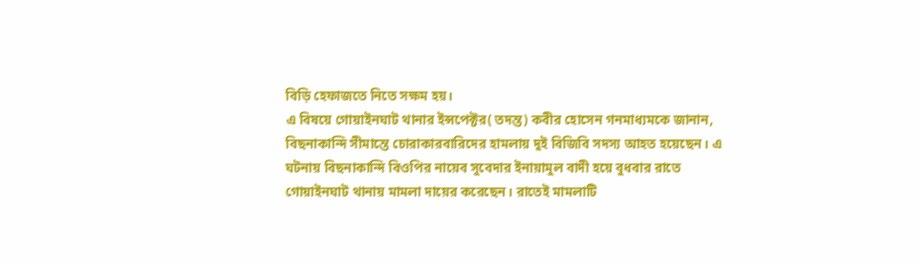বিড়ি হেফাজতে নিতে সক্ষম হয়।
এ বিষয়ে গোয়াইনঘাট থানার ইন্সপেক্টর( তদন্ত) কবীর হোসেন গনমাধ্যমকে জানান, বিছনাকান্দি সীমান্তে চোরাকারবারিদের হামলায় দুই বিজিবি সদস্য আহত হয়েছেন। এ ঘটনায় বিছনাকান্দি বিওপির নায়েব সুবেদার ইনায়ামুল বাদী হয়ে বুধবার রাতে গোয়াইনঘাট থানায় মামলা দায়ের করেছেন। রাতেই মামলাটি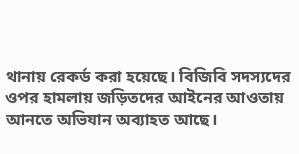থানায় রেকর্ড করা হয়েছে। বিজিবি সদস্যদের ওপর হামলায় জড়িতদের আইনের আওতায় আনতে অভিযান অব্যাহত আছে।